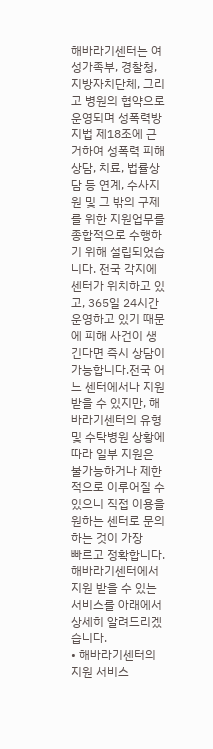해바라기센터는 여성가족부, 경찰청, 지방자치단체, 그리고 병원의 협약으로 운영되며 성폭력방지법 제18조에 근거하여 성폭력 피해상담, 치료, 법률상담 등 연계, 수사지원 및 그 밖의 구제를 위한 지원업무를 종합적으로 수행하기 위해 설립되었습니다. 전국 각지에 센터가 위치하고 있고, 365일 24시간 운영하고 있기 때문에 피해 사건이 생긴다면 즉시 상담이 가능합니다.전국 어느 센터에서나 지원받을 수 있지만, 해바라기센터의 유형 및 수탁병원 상황에 따라 일부 지원은 불가능하거나 제한적으로 이루어질 수 있으니 직접 이용을 원하는 센터로 문의하는 것이 가장
빠르고 정확합니다. 해바라기센터에서 지원 받을 수 있는 서비스를 아래에서
상세히 알려드리겠습니다.
• 해바라기센터의
지원 서비스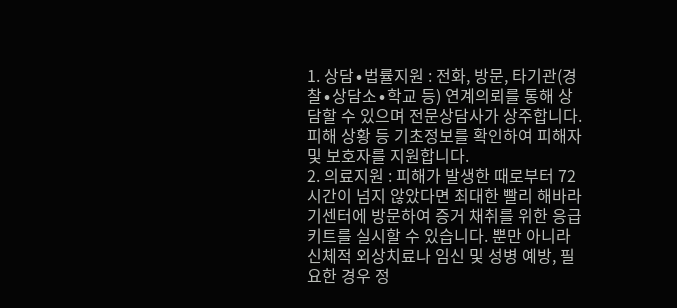1. 상담∙법률지원 : 전화, 방문, 타기관(경찰∙상담소∙학교 등) 연계의뢰를 통해 상담할 수 있으며 전문상담사가 상주합니다. 피해 상황 등 기초정보를 확인하여 피해자 및 보호자를 지원합니다.
2. 의료지원 : 피해가 발생한 때로부터 72시간이 넘지 않았다면 최대한 빨리 해바라기센터에 방문하여 증거 채취를 위한 응급키트를 실시할 수 있습니다. 뿐만 아니라 신체적 외상치료나 임신 및 성병 예방, 필요한 경우 정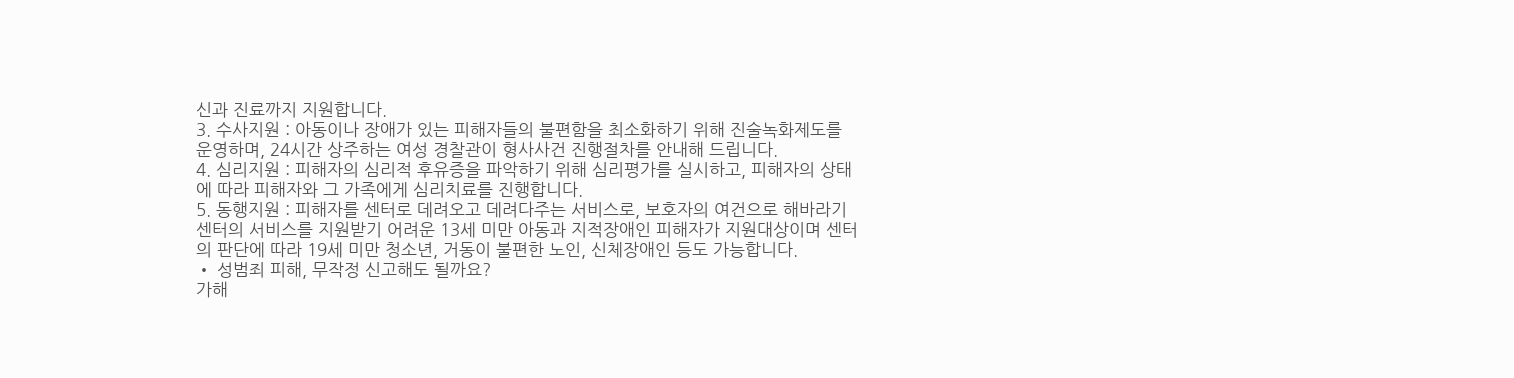신과 진료까지 지원합니다.
3. 수사지원 : 아동이나 장애가 있는 피해자들의 불편함을 최소화하기 위해 진술녹화제도를 운영하며, 24시간 상주하는 여성 경찰관이 형사사건 진행절차를 안내해 드립니다.
4. 심리지원 : 피해자의 심리적 후유증을 파악하기 위해 심리평가를 실시하고, 피해자의 상태에 따라 피해자와 그 가족에게 심리치료를 진행합니다.
5. 동행지원 : 피해자를 센터로 데려오고 데려다주는 서비스로, 보호자의 여건으로 해바라기센터의 서비스를 지원받기 어려운 13세 미만 아동과 지적장애인 피해자가 지원대상이며 센터의 판단에 따라 19세 미만 청소년, 거동이 불편한 노인, 신체장애인 등도 가능합니다.
• 성범죄 피해, 무작정 신고해도 될까요?
가해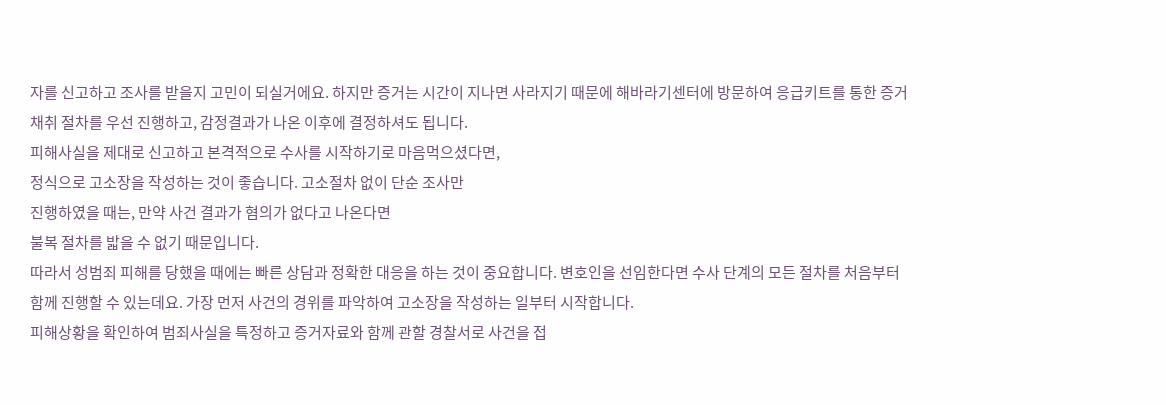자를 신고하고 조사를 받을지 고민이 되실거에요. 하지만 증거는 시간이 지나면 사라지기 때문에 해바라기센터에 방문하여 응급키트를 통한 증거채취 절차를 우선 진행하고, 감정결과가 나온 이후에 결정하셔도 됩니다.
피해사실을 제대로 신고하고 본격적으로 수사를 시작하기로 마음먹으셨다면,
정식으로 고소장을 작성하는 것이 좋습니다. 고소절차 없이 단순 조사만
진행하였을 때는, 만약 사건 결과가 혐의가 없다고 나온다면
불복 절차를 밟을 수 없기 때문입니다.
따라서 성범죄 피해를 당했을 때에는 빠른 상담과 정확한 대응을 하는 것이 중요합니다. 변호인을 선임한다면 수사 단계의 모든 절차를 처음부터 함께 진행할 수 있는데요. 가장 먼저 사건의 경위를 파악하여 고소장을 작성하는 일부터 시작합니다.
피해상황을 확인하여 범죄사실을 특정하고 증거자료와 함께 관할 경찰서로 사건을 접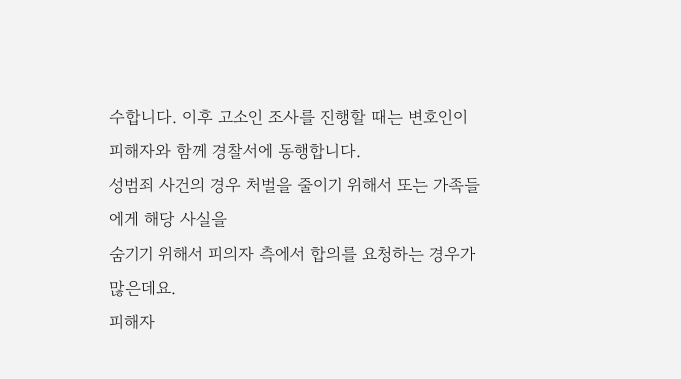수합니다. 이후 고소인 조사를 진행할 때는 변호인이 피해자와 함께 경찰서에 동행합니다.
성범죄 사건의 경우 처벌을 줄이기 위해서 또는 가족들에게 해당 사실을
숨기기 위해서 피의자 측에서 합의를 요청하는 경우가 많은데요.
피해자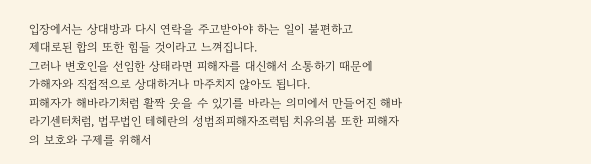입장에서는 상대방과 다시 연락을 주고받아야 하는 일이 불편하고
제대로된 합의 또한 힘들 것이라고 느껴집니다.
그러나 변호인을 선임한 상태라면 피해자를 대신해서 소통하기 때문에
가해자와 직접적으로 상대하거나 마주치지 않아도 됩니다.
피해자가 해바라기처럼 활짝 웃을 수 있기를 바라는 의미에서 만들어진 해바라기센터처럼, 법무법인 테헤란의 성범죄피해자조력팀 치유의봄 또한 피해자의 보호와 구제를 위해서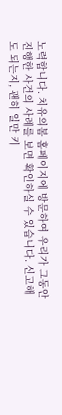노력합니다. 치유의봄 홈페이지에 방문하여 우리가 그동안 진행한 사건의 사례를 보면 확인하실 수 있습니다. 신고해도 되는지, 괜히 일만 키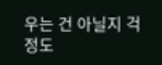우는 건 아닐지 걱정도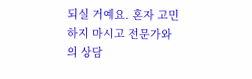되실 거예요. 혼자 고민하지 마시고 전문가와의 상담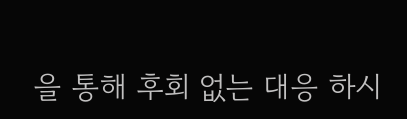을 통해 후회 없는 대응 하시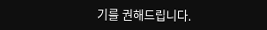기를 권해드립니다.